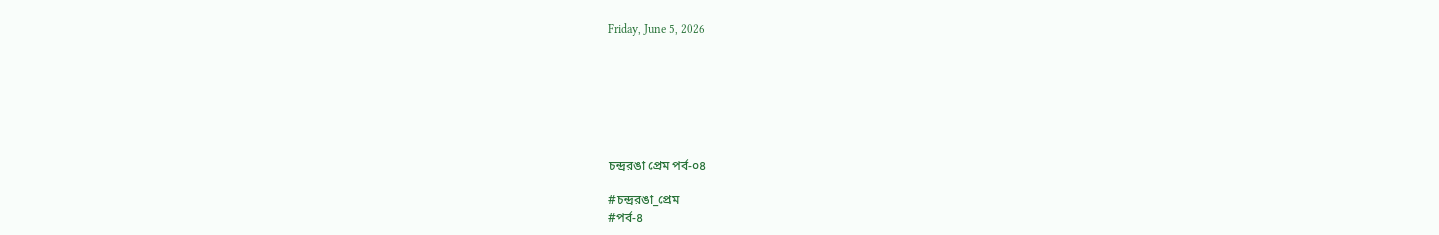Friday, June 5, 2026







চন্দ্ররঙা প্রেম পর্ব-০৪

#চন্দ্ররঙা_প্রেম
#পর্ব-৪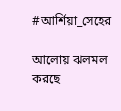#আর্শিয়া_সেহের

আলোয় ঝলমল করছে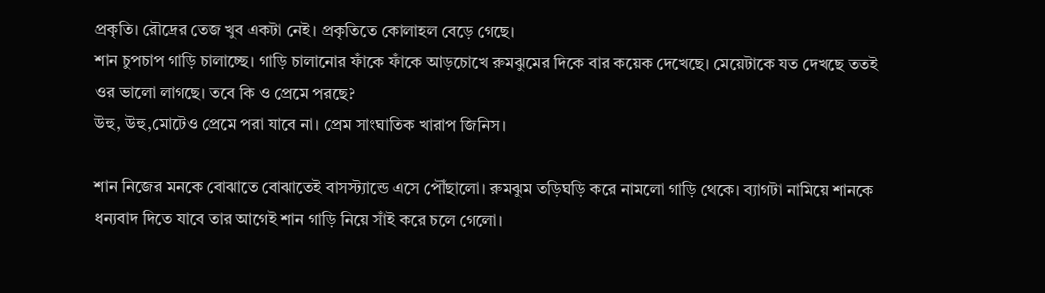প্রকৃতি। রৌদ্রের তেজ খুব একটা নেই। প্রকৃতিতে কোলাহল বেড়ে গেছে।
শান চুপচাপ গাড়ি চালাচ্ছে। গাড়ি চালানোর ফাঁকে ফাঁকে আড়চোখে রুমঝুমের দিকে বার কয়েক দেখেছে। মেয়েটাকে যত দেখছে ততই ওর ভালো লাগছে। তবে কি ও প্রেমে পরছে?
উহু, উহু,মোটেও প্রেমে পরা যাবে না। প্রেম সাংঘাতিক খারাপ জিনিস।

শান নিজের মনকে বোঝাতে বোঝাতেই বাসস্ট্যান্ডে এসে পৌঁছালো। রুমঝুম তড়িঘড়ি করে নামলো‌ গাড়ি থেকে। ব্যাগটা নামিয়ে শানকে ধন্যবাদ দিতে যাবে তার আগেই শান গাড়ি নিয়ে সাঁই করে চলে গেলো।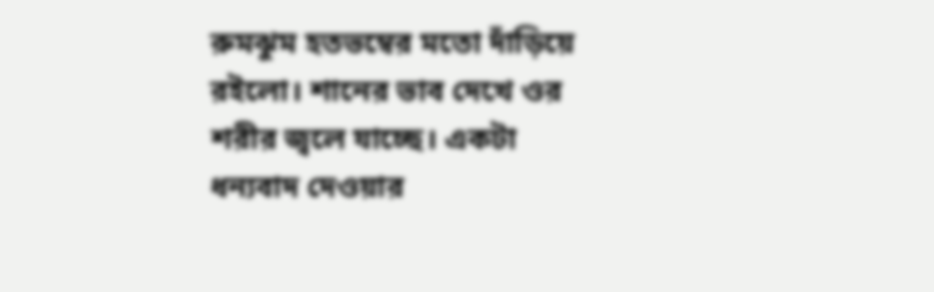রুমঝুম হতভম্বের মতো দাঁড়িয়ে রইলো। শানের ভাব দেখে ওর শরীর জ্বলে যাচ্ছে। একটা ধন্যবাদ দেওয়ার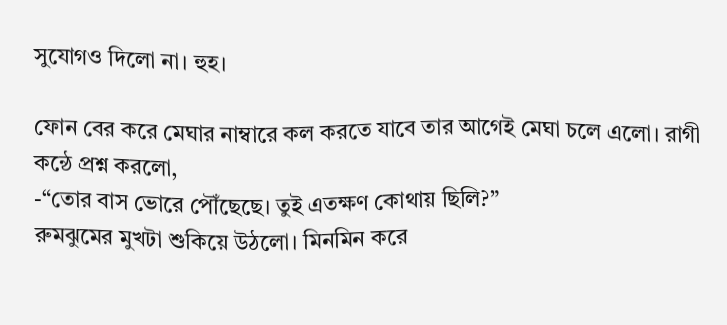সুযোগও দিলো না। হুহ।

ফোন বের করে মেঘার নাম্বারে কল করতে যাবে তার আগেই মেঘা চলে এলো। রাগী কন্ঠে প্রশ্ন করলো,
-“তোর‌ বাস ভোরে পৌঁছেছে। তুই এতক্ষণ কোথায় ছিলি?”
রুমঝুমের মুখটা শুকিয়ে উঠলো। মিনমিন করে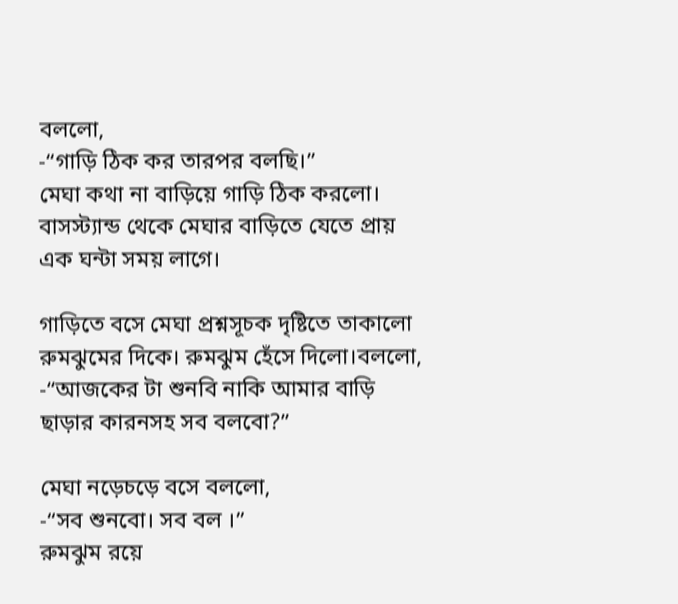বললো,
-“গাড়ি ঠিক কর তারপর বলছি।”
মেঘা কথা না বাড়িয়ে গাড়ি ঠিক করলো। বাসস্ট্যান্ড থেকে মেঘার বাড়িতে যেতে প্রায় এক ঘন্টা সময় লাগে।

গাড়িতে বসে মেঘা প্রশ্নসূচক দৃষ্টিতে তাকালো রুমঝুমের দিকে। রুমঝুম হেঁসে দিলো।বললো,
-“আজকের টা শুনবি নাকি আমার বাড়ি ছাড়ার কারনসহ সব বলবো?”

মেঘা নড়েচড়ে বসে বললো,
-“সব শুনবো। সব বল ।”
রুমঝুম রয়ে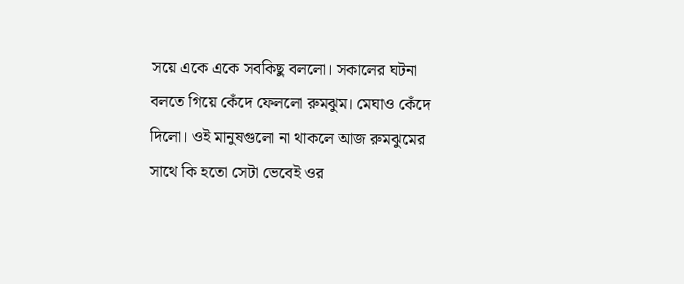সয়ে একে একে সবকিছু বললো। সকালের ঘটনা বলতে গিয়ে কেঁদে ফেললো রুমঝুম। মেঘাও কেঁদে দিলো। ওই মানুষগুলো না থাকলে আজ রুমঝুমের সাথে কি হতো সেটা ভেবেই ওর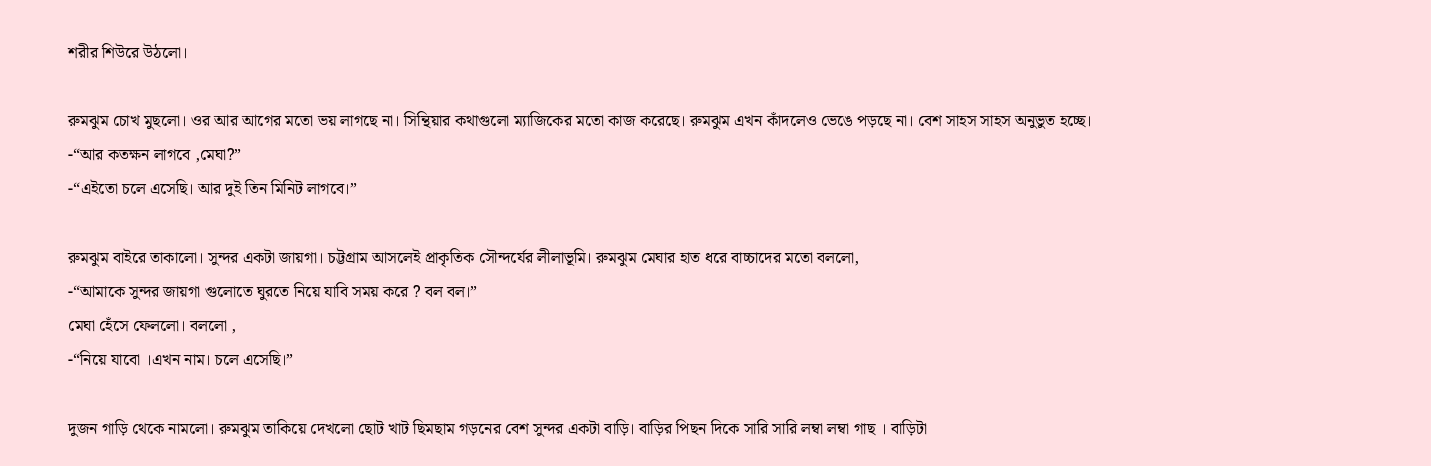শরীর শিউরে উঠলো।

রুমঝুম চোখ মুছলো। ওর আর আগের মতো ভয় লাগছে না। সিন্থিয়ার কথাগুলো ম্যাজিকের মতো কাজ করেছে। রুমঝুম এখন কাঁদলেও ভেঙে পড়ছে না‌। বেশ সাহস সাহস অনুভুত হচ্ছে।
-“আর কতক্ষন লাগবে ,মেঘা?”
-“এইতো চলে এসেছি। আর দুই তিন মিনিট লাগবে।”

রুমঝুম বাইরে তাকালো। সুন্দর একটা জায়গা। চট্টগ্রাম আসলেই প্রাকৃতিক সৌন্দর্যের লীলাভূমি। রুমঝুম মেঘার হাত ধরে বাচ্চাদের মতো বললো,
-“আমাকে সুন্দর জায়গা গুলোতে ঘুরতে নিয়ে যাবি সময় করে ? বল বল।”
মেঘা হেঁসে ফেললো। বললো ,
-“নিয়ে যাবো ।এখন নাম। চলে এসেছি।”

দুজন গাড়ি থেকে নামলো। রুমঝুম তাকিয়ে দেখলো ছোট খাট ছিমছাম গড়নের বেশ সুন্দর একটা বাড়ি। বাড়ির পিছন দিকে সারি সারি লম্বা লম্বা গাছ । বাড়িটা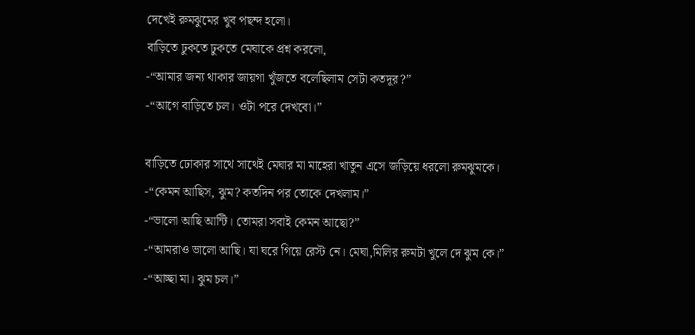দেখেই রুমঝুমের খুব পছন্দ হলো।
বাড়িতে ঢুকতে ঢুকতে মেঘাকে প্রশ্ন করলো,
-“আমার জন্য থাকার জায়গা খুঁজতে বলেছিলাম সেটা কতদূর?”
-“আগে বাড়িতে চল। ওটা পরে দেখবো।”

বাড়িতে ঢোকার সাথে সাথেই মেঘার মা মাহেরা খাতুন এসে জড়িয়ে ধরলো রুমঝুমকে।
-“কেমন আছিস, ঝুম? কতদিন পর তোকে দেখলাম।”
-“ভালো‌ আছি আন্টি। তোমরা সবাই কেমন আছো?”
-“আমরাও ভালো আছি। যা ঘরে গিয়ে রেস্ট নে। মেঘা,মিলির রুমটা খুলে দে ঝুম কে।”
-“আচ্ছা মা। ঝুম চল।”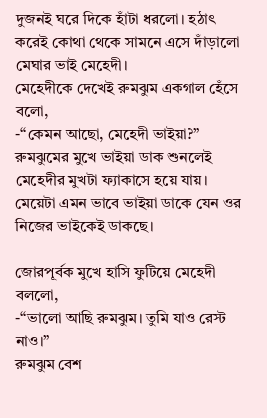দুজনই ঘরে দিকে হাঁটা ধরলো। হঠাৎ করেই কোথা থেকে সামনে এসে দাঁড়ালো মেঘার ভাই মেহেদী।
মেহেদীকে দেখেই রুমঝুম একগাল হেঁসে বলো,
-“কেমন আছো, মেহেদী ভাইয়া?”
রুমঝুমের মুখে ভাইয়া ডাক শুনলেই মেহেদীর মুখটা ফ্যাকাসে হয়ে যায়। মেয়েটা এমন ভাবে ভাইয়া ডাকে যেন ওর নিজের ভাইকেই ডাকছে।

জোরপূর্বক মুখে হাসি ফুটিয়ে মেহেদী বললো,
-“ভালো আছি রুমঝুম। তুমি যাও রেস্ট নাও।”
রুমঝুম বেশ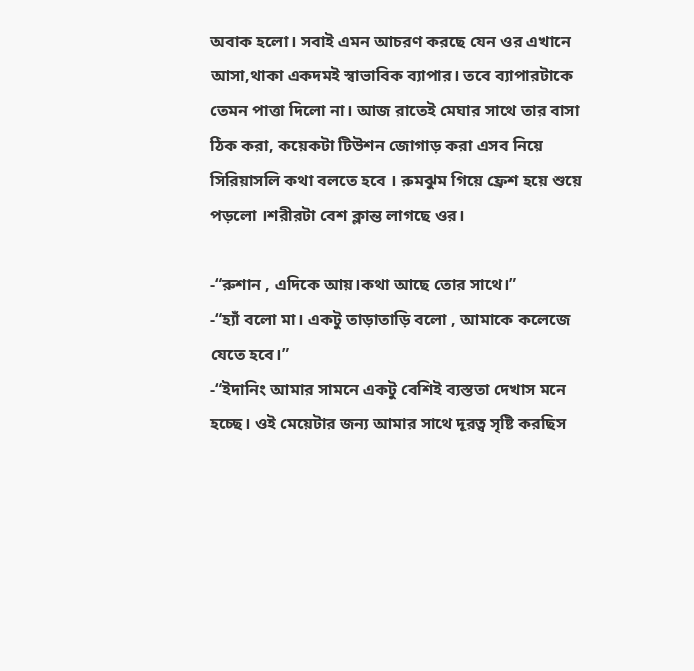অবাক হলো। সবাই‌ এমন আচরণ করছে যেন ওর এখানে আসা,থাকা একদমই স্বাভাবিক ব্যাপার। তবে ব্যাপারটাকে তেমন পাত্তা দিলো না। আজ রাতেই মেঘার সাথে তার বাসা ঠিক করা, কয়েকটা টিউশন জোগাড় করা এসব নিয়ে সিরিয়াসলি কথা বলতে হবে । রুমঝুম গিয়ে ফ্রেশ হয়ে শুয়ে পড়লো ।শরীরটা বেশ ক্লান্ত লাগছে ওর।

-“রুশান , এদিকে আয়।কথা আছে তোর সাথে।”
-“হ্যাঁ বলো মা। একটু তাড়াতাড়ি বলো , আমাকে কলেজে যেতে হবে।”
-“ইদানিং আমার সামনে একটু বেশিই ব্যস্ততা দেখাস মনে হচ্ছে। ওই মেয়েটার জন্য আমার সাথে দূরত্ব সৃষ্টি করছিস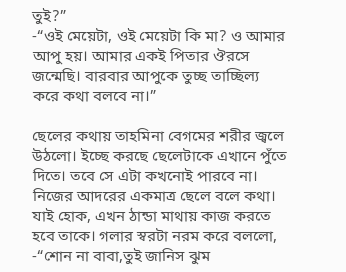তুই?”
-“ওই মেয়েটা, ওই মেয়েটা কি মা? ও আমার আপু হয়। আমার একই পিতার ঔরসে জন্মেছি। বারবার আপুকে তুচ্ছ তাচ্ছিল্য করে কথা বলবে না।”

ছেলের কথায় তাহমিনা বেগমের শরীর জ্বলে উঠলো। ইচ্ছে করছে ছেলেটাকে এখানে পুঁতে দিতে। তবে সে এটা কখনোই পারবে না। নিজের আদরের একমাত্র ছেলে বলে কথা।
যাই হোক, এখন ঠান্ডা মাথায় কাজ করতে হবে তাকে। গলার স্বরটা নরম করে বললো,
-“শোন না বাবা,তুই জানিস ঝুম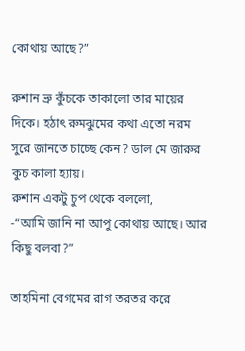কোথায় আছে?”

রুশান ভ্রু কুঁচকে তাকালো তার মায়ের দিকে। হঠাৎ রুমঝুমের কথা এতো নরম সুরে জানতে চাচ্ছে কেন? ডাল মে জারুর কুচ কালা হ্যায়।
রুশান‌ একটু চুপ থেকে বললো,
-“আমি জানি না আপু কোথায় আছে। আর কিছু বলবা?”

তাহমিনা বেগমের রাগ তরতর করে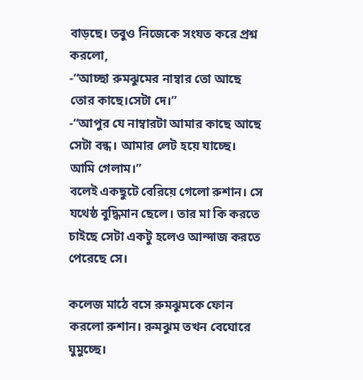বাড়ছে। তবুও নিজেকে সংযত করে প্রশ্ন করলো,
-“আচ্ছা রুমঝুমের নাম্বার তো আছে তোর কাছে।সেটা দে।”
-“আপুর যে নাম্বারটা আমার কাছে আছে সেটা বন্ধ। আমার লেট হয়ে যাচ্ছে। আমি গেলাম।”
বলেই একছুটে বেরিয়ে গেলো রুশান। সে যথেষ্ঠ বুদ্ধিমান ছেলে। তার মা কি করতে চাইছে সেটা একটু হলেও আন্দাজ করতে পেরেছে সে।

কলেজ মাঠে বসে রুমঝুমকে ফোন করলো রুশান। রুমঝুম তখন বেঘোরে ঘুমুচ্ছে।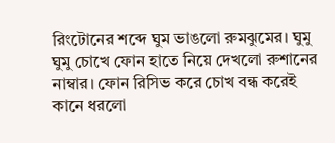রিংটোনের শব্দে ঘুম ভাঙলো রুমঝুমের। ঘুমু ঘুমু চোখে ফোন হাতে নিয়ে দেখলো রুশানের নাম্বার। ফোন রিসিভ করে চোখ বন্ধ করেই কানে ধরলো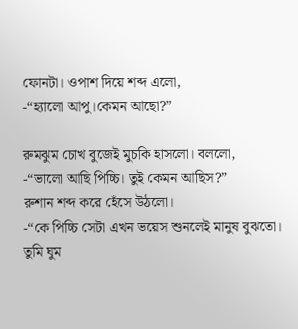ফোনটা। ওপাশ দিয়ে শব্দ এলো,
-“হ্যালো আপু।কেমন আছো?”

রুমঝুম চোখ বুজেই মুচকি হাসলো। বললো,
-“ভালো আছি পিচ্চি। তুই কেমন আছিস?”
রুশান‌ শব্দ করে হেঁসে উঠলো।
-“কে পিচ্চি সেটা এখন ভয়েস শুনলেই মানুষ বুঝতো। তুমি ঘুম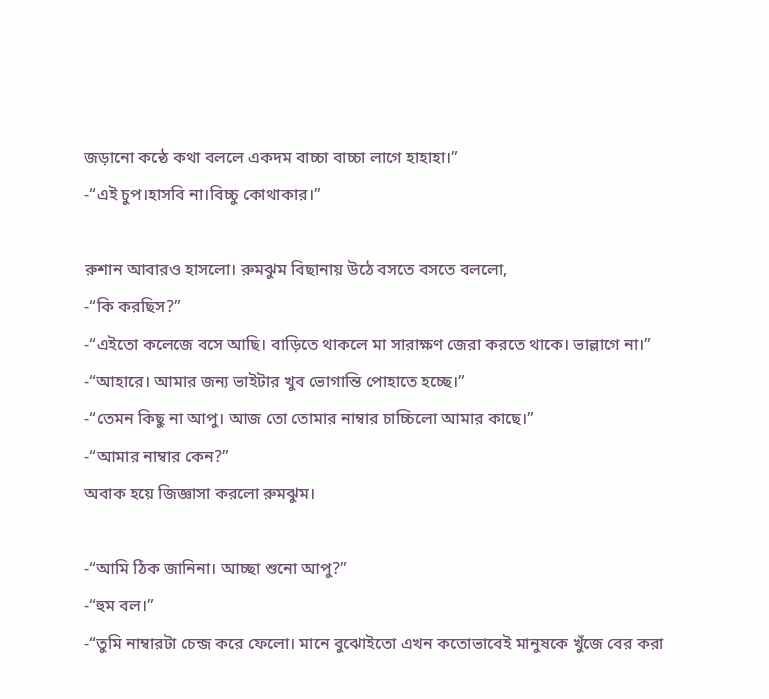জড়ানো কন্ঠে কথা বললে একদম বাচ্চা বাচ্চা লাগে হাহাহা।”
-“এই চুপ।হাসবি না।বিচ্চু কোথাকার।”

রুশান‌ আবারও হাসলো। রুমঝুম বিছানায় উঠে বসতে বসতে বললো,
-“কি করছিস?”
-“এইতো কলেজে বসে আছি। বাড়িতে থাকলে মা সারাক্ষণ জেরা করতে থাকে। ভাল্লাগে না।”
-“আহারে। আমার জন্য ভাইটার খুব ভোগান্তি পোহাতে হচ্ছে।”
-“তেমন‌ কিছু না আপু। আজ তো তোমার নাম্বার চাচ্চিলো আমার কাছে।”
-“আমার নাম্বার কেন?”
অবাক হয়ে জিজ্ঞাসা করলো‌ রুমঝুম।

-“আমি ঠিক জানিনা। আচ্ছা শুনো আপু?”
-“হুম বল।”
-“তুমি নাম্বারটা চেন্জ করে ফেলো। মানে বুঝোইতো এখন কতোভাবেই মানুষকে খুঁজে বের করা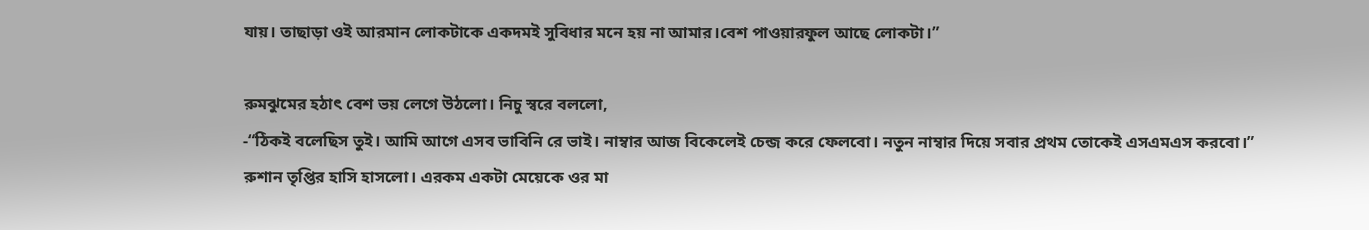যায়। তাছাড়া ওই আরমান লোকটাকে একদমই সুবিধার মনে হয় না আমার।বেশ পাওয়ারফুল আছে লোকটা।”

রুমঝুমের হঠাৎ বেশ ভয় লেগে উঠলো। নিচু স্বরে বললো,
-“ঠিকই বলেছিস তুই। আমি আগে এসব ভাবিনি রে ভাই। নাম্বার আজ বিকেলেই চেন্জ করে ফেলবো। নতুন নাম্বার দিয়ে সবার প্রথম তোকেই এসএমএস করবো।”
রুশান‌ তৃপ্তির হাসি হাসলো। এরকম একটা মেয়েকে ওর মা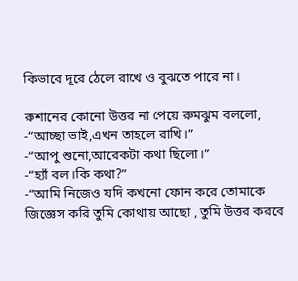কিভাবে দূরে ঠেলে রাখে ও বুঝতে পারে না।

রুশানের কোনো উত্তর না পেয়ে রুমঝুম বললো,
-“আচ্ছা ভাই,এখন তাহলে রাখি।”
-“আপু শুনো,আরেকটা কথা ছিলো।”
-“হ্যাঁ বল।কি কথা?”
-“আমি নিজেও যদি কখনো ফোন করে তোমাকে জিজ্ঞেস করি তুমি কোথায় আছো , তুমি উত্তর করবে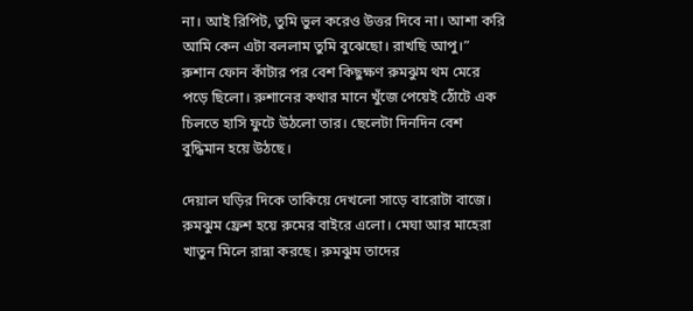না। আই রিপিট, তুমি ভুল করেও উত্তর দিবে না। আশা করি আমি কেন এটা বললাম তুমি বুঝেছো। রাখছি আপু।”
রুশান ফোন কাঁটার পর বেশ কিছুক্ষণ রুমঝুম থম মেরে পড়ে ছিলো। রুশানের কথার মানে খুঁজে পেয়েই ঠোঁটে এক চিলতে হাসি ফুটে উঠলো তার। ছেলেটা দিনদিন বেশ বুদ্ধিমান হয়ে উঠছে।

দেয়াল ঘড়ির দিকে তাকিয়ে দেখলো সাড়ে বারোটা বাজে। রুমঝুম ফ্রেশ হয়ে রুমের বাইরে এলো। মেঘা আর মাহেরা খাতুন মিলে রান্না করছে। রুমঝুম তাদের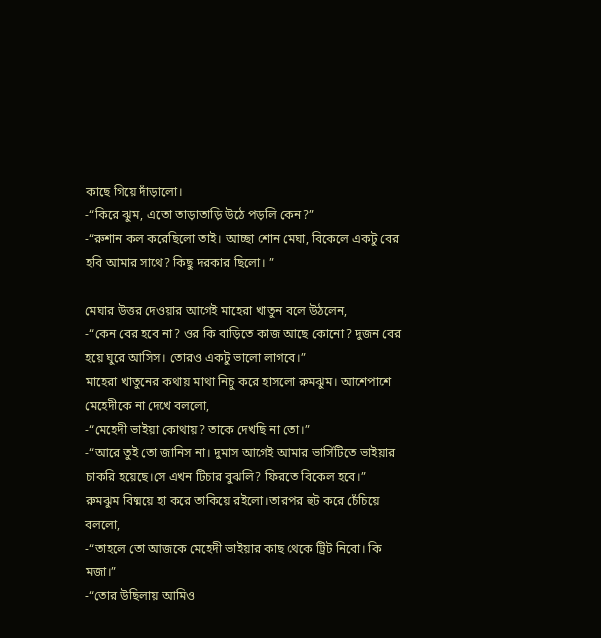কাছে গিয়ে দাঁড়ালো।
-“কিরে ঝুম, এতো তাড়াতাড়ি উঠে পড়লি কেন?”
-“রুশান কল করেছিলো তাই। আচ্ছা শোন মেঘা, বিকেলে একটু বের হবি আমার সাথে? কিছু দরকার ছিলো। ”

মেঘার উত্তর দেওয়ার আগেই মাহেরা খাতুন বলে উঠলেন,
-“কেন বের হবে না? ওর কি বাড়িতে কাজ আছে কোনো? দুজন বের হয়ে ঘুরে আসিস। তোরও একটু ভালো লাগবে।”
মাহেরা খাতুনের কথায় মাথা নিচু করে হাসলো রুমঝুম। আশেপাশে মেহেদীকে না দেখে বললো,
-“মেহেদী ভাইয়া কোথায়? তাকে দেখছি না তো।”
-“আরে তুই তো জানিস না। দুমাস আগেই আমার ভার্সিটিতে ভাইয়ার চাকরি হয়েছে।সে এখন টিচার বুঝলি? ফিরতে বিকেল হবে।”
রুমঝুম বিষ্ময়ে হা করে তাকিয়ে রইলো।তারপর হুট করে চেঁচিয়ে বললো,
-“তাহলে তো আজকে মেহেদী ভাইয়ার কাছ থেকে ট্রিট নিবো। কি মজা।”
-“তোর উছিলায় আমিও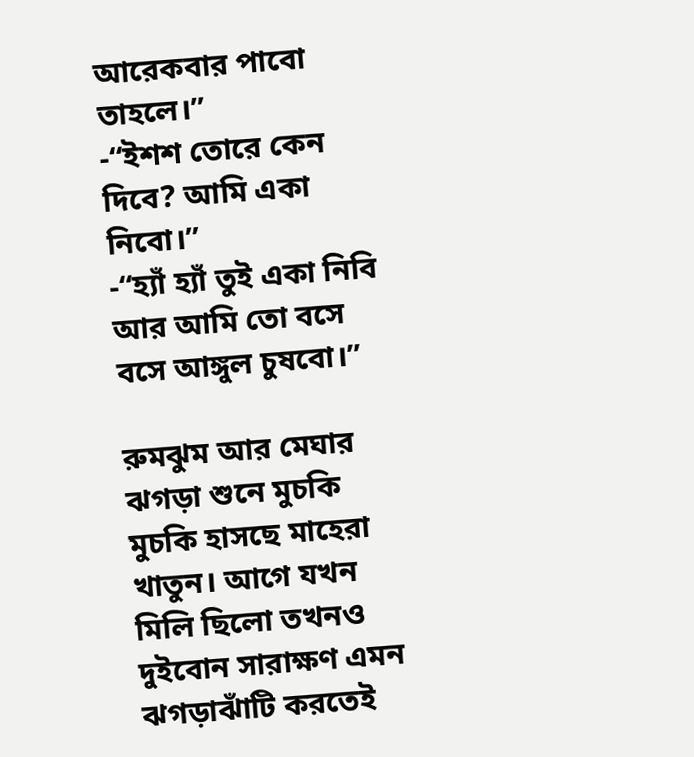আরেকবার পাবো তাহলে।”
-“ইশশ তোরে কেন দিবে? আমি একা নিবো।”
-“হ্যাঁ হ্যাঁ তুই একা নিবি আর আমি তো বসে বসে আঙ্গুল চুষবো।”

রুমঝুম আর মেঘার ঝগড়া শুনে মুচকি মুচকি হাসছে মাহেরা খাতুন। আগে যখন মিলি ছিলো তখনও দুইবোন সারাক্ষণ এমন ঝগড়াঝাঁটি করতেই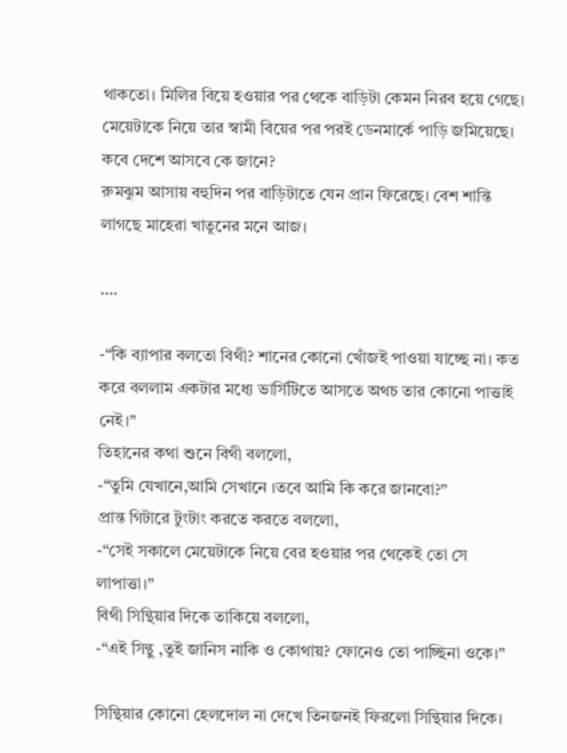থাকতো। মিলির বিয়ে হওয়ার পর থেকে বাড়িটা কেমন নিরব হয়ে গেছে। মেয়েটাকে নিয়ে তার স্বামী বিয়ের পর পরই ডেনমার্কে পাড়ি জমিয়েছে। কবে দেশে আসবে কে জানে?
রুমঝুম আসায় বহুদিন পর বাড়িটাতে যেন প্রান ফিরেছে। বেশ শান্তি লাগছে মাহেরা খাতুনের মনে আজ।

….

-“কি ব্যাপার বলতো বিথী? শানের কোনো খোঁজই পাওয়া যাচ্ছে না। কত করে বললাম একটার মধ্যে ভার্সিটিতে আসতে অথচ তার কোনো পাত্তাই নেই।”
তিহানের কথা শুনে বিথী বললো,
-“তুমি যেখানে,আমি সেখানে ।তবে আমি কি করে জানবো?”
প্রান্ত গিটারে টুংটাং করতে করতে বললো,
-“সেই সকালে মেয়েটাকে নিয়ে বের হওয়ার পর থেকেই তো সে লাপাত্তা।”
বিথী সিন্থিয়ার দিকে তাকিয়ে বললো,
-“এই সিন্থু ,তুই জানিস নাকি ও কোথায়? ফোনেও তো পাচ্ছিনা ওকে।”

সিন্থিয়ার কোনো হেলদোল না দেখে তিনজনই ফিরলো সিন্থিয়ার দিকে।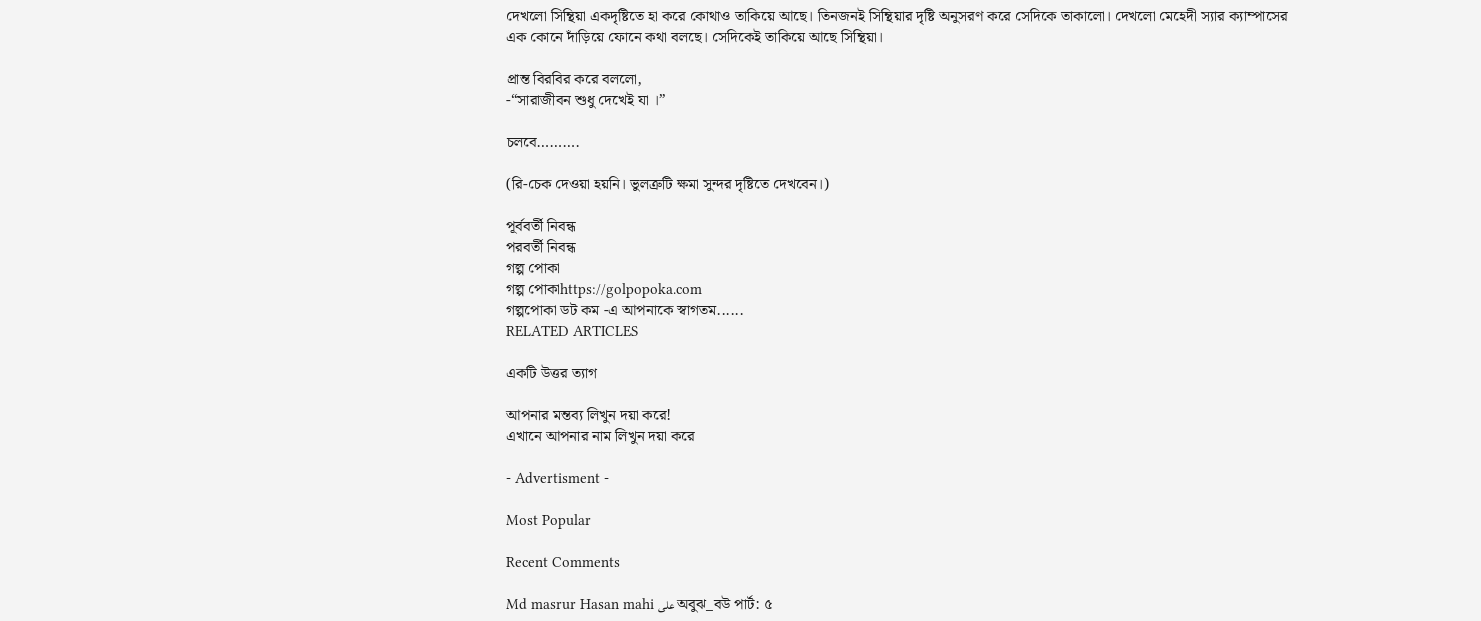দেখলো সিন্থিয়া একদৃষ্টিতে হা করে কোথাও তাকিয়ে আছে। তিনজনই সিন্থিয়ার দৃষ্টি অনুসরণ করে সেদিকে তাকালো। দেখলো মেহেদী স্যার ক্যাম্পাসের এক কোনে দাঁড়িয়ে ফোনে কথা বলছে। সেদিকেই তাকিয়ে আছে সিন্থিয়া।

প্রান্ত বিরবির করে বললো,
-“সারাজীবন শুধু দেখেই যা ।”

চলবে……….

(রি-চেক দেওয়া হয়নি। ভুলত্রুটি ক্ষমা সুন্দর দৃষ্টিতে দেখবেন।)

পূর্ববর্তী নিবন্ধ
পরবর্তী নিবন্ধ
গল্প পোকা
গল্প পোকাhttps://golpopoka.com
গল্পপোকা ডট কম -এ আপনাকে স্বাগতম......
RELATED ARTICLES

একটি উত্তর ত্যাগ

আপনার মন্তব্য লিখুন দয়া করে!
এখানে আপনার নাম লিখুন দয়া করে

- Advertisment -

Most Popular

Recent Comments

Md masrur Hasan mahi على অবুঝ_বউ পার্ট: ৫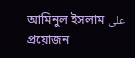আমিনুল ইসলাম على প্রয়োজন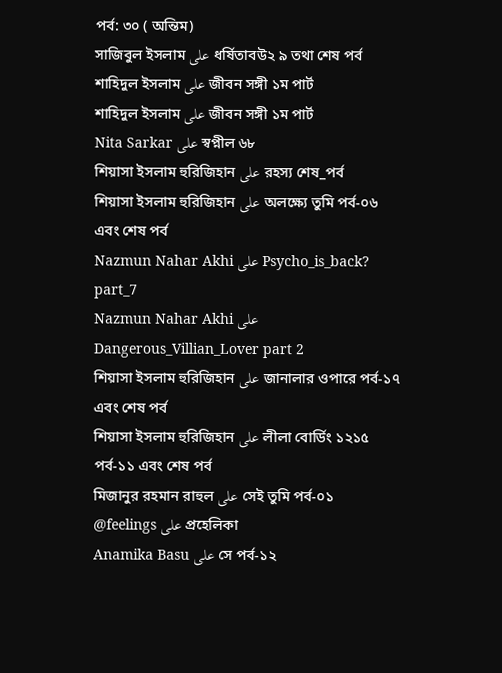পর্ব: ৩০ ( অন্তিম)
সাজিবুল ইসলাম على ধর্ষিতাবউ২ ৯ তথা শেষ পর্ব
শাহিদুল ইসলাম على জীবন সঙ্গী ১ম পার্ট
শাহিদুল ইসলাম على জীবন সঙ্গী ১ম পার্ট
Nita Sarkar على স্বপ্নীল ৬৮
শিয়াসা ইসলাম হুরিজিহান على রহস্য শেষ_পর্ব
শিয়াসা ইসলাম হুরিজিহান على অলক্ষ্যে তুমি পর্ব-০৬ এবং শেষ পর্ব
Nazmun Nahar Akhi على Psycho_is_back? part_7
Nazmun Nahar Akhi على Dangerous_Villian_Lover part 2
শিয়াসা ইসলাম হুরিজিহান على জানালার ওপারে পর্ব-১৭ এবং শেষ পর্ব
শিয়াসা ইসলাম হুরিজিহান على লীলা বোর্ডিং ১২১৫ পর্ব-১১ এবং শেষ পর্ব
মিজানুর রহমান রাহুল على সেই তুমি পর্ব-০১
@feelings على প্রহেলিকা
Anamika Basu على সে পর্ব-১২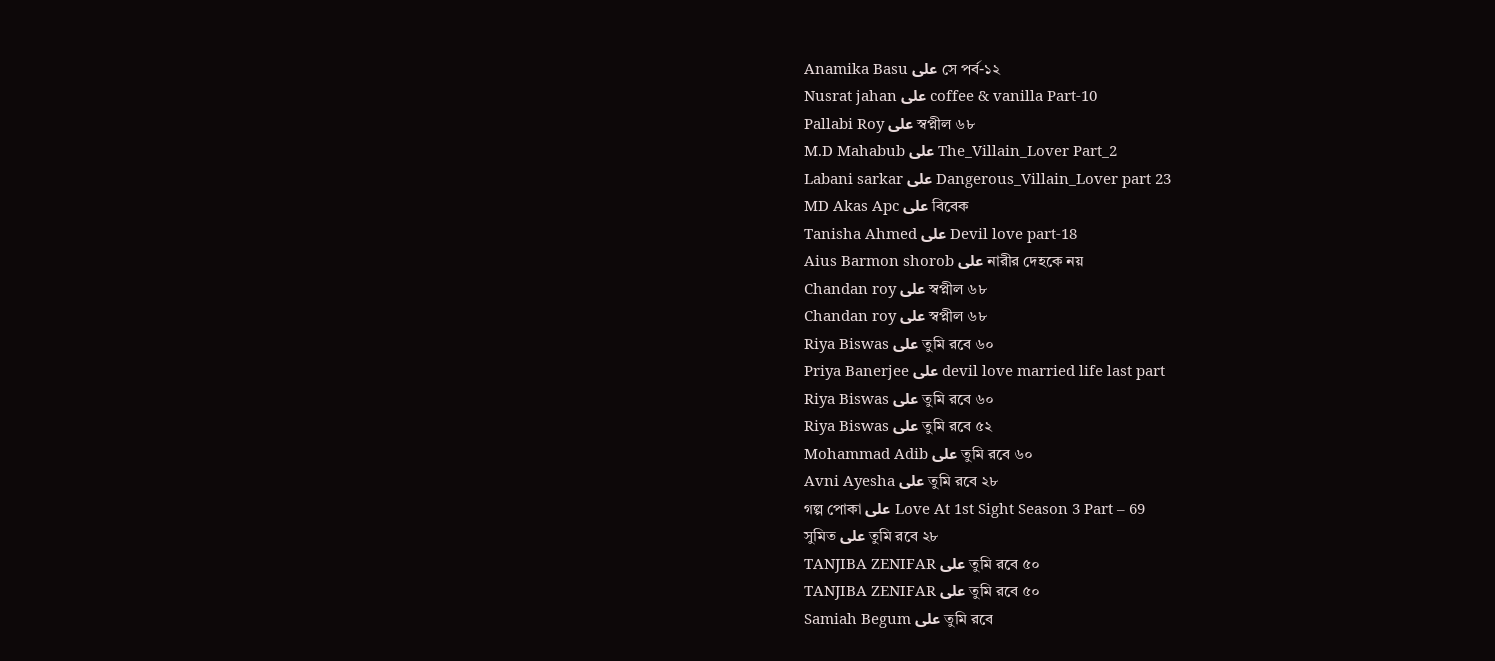Anamika Basu على সে পর্ব-১২
Nusrat jahan على coffee & vanilla Part-10
Pallabi Roy على স্বপ্নীল ৬৮
M.D Mahabub على The_Villain_Lover Part_2
Labani sarkar على Dangerous_Villain_Lover part 23
MD Akas Apc على বিবেক
Tanisha Ahmed على Devil love part-18
Aius Barmon shorob على নারীর দেহকে নয়
Chandan roy على স্বপ্নীল ৬৮
Chandan roy على স্বপ্নীল ৬৮
Riya Biswas على তুমি রবে ৬০
Priya Banerjee على devil love married life last part
Riya Biswas على তুমি রবে ৬০
Riya Biswas على তুমি রবে ৫২
Mohammad Adib على তুমি রবে ৬০
Avni Ayesha على তুমি রবে ২৮
গল্প পোকা على Love At 1st Sight Season 3 Part – 69
সুমিত على তুমি রবে ২৮
TANJIBA ZENIFAR على তুমি রবে ৫০
TANJIBA ZENIFAR على তুমি রবে ৫০
Samiah Begum على তুমি রবে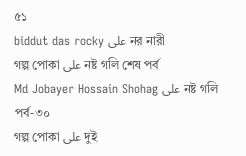৫১
biddut das rocky على নর নারী
গল্প পোকা على নষ্ট গলি শেষ পর্ব
Md Jobayer Hossain Shohag على নষ্ট গলি পর্ব-৩০
গল্প পোকা على দুই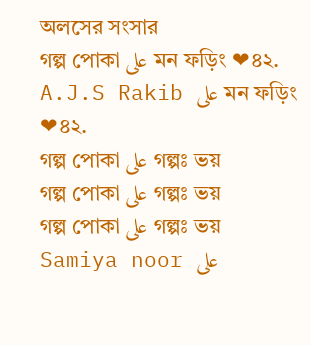অলসের সংসার
গল্প পোকা على মন ফড়িং ❤৪২.
A.J.S Rakib على মন ফড়িং ❤৪২.
গল্প পোকা على গল্পঃ ভয়
গল্প পোকা على গল্পঃ ভয়
গল্প পোকা على গল্পঃ ভয়
Samiya noor على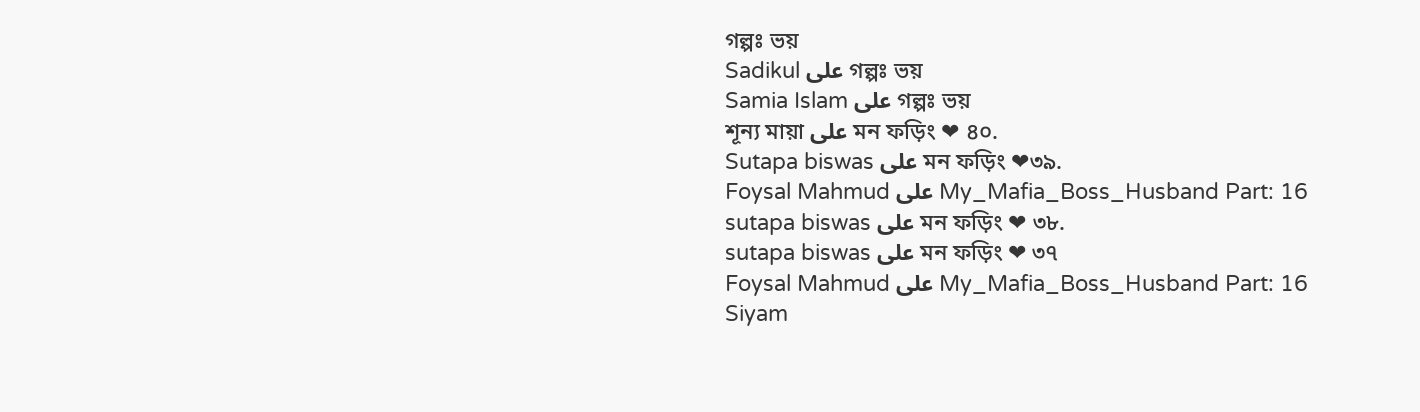গল্পঃ ভয়
Sadikul على গল্পঃ ভয়
Samia Islam على গল্পঃ ভয়
শূন্য মায়া على মন ফড়িং ❤ ৪০.
Sutapa biswas على মন ফড়িং ❤৩৯.
Foysal Mahmud على My_Mafia_Boss_Husband Part: 16
sutapa biswas على মন ফড়িং ❤ ৩৮.
sutapa biswas على মন ফড়িং ❤ ৩৭
Foysal Mahmud على My_Mafia_Boss_Husband Part: 16
Siyam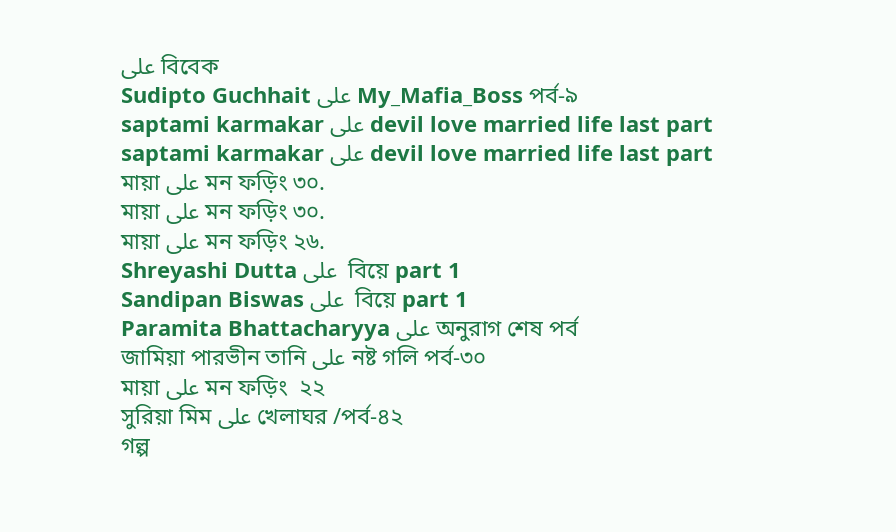على বিবেক
Sudipto Guchhait على My_Mafia_Boss পর্ব-৯
saptami karmakar على devil love married life last part
saptami karmakar على devil love married life last part
মায়া على মন ফড়িং ৩০.
মায়া على মন ফড়িং ৩০.
মায়া على মন ফড়িং ২৬.
Shreyashi Dutta على  বিয়ে part 1
Sandipan Biswas على  বিয়ে part 1
Paramita Bhattacharyya على অনুরাগ শেষ পর্ব
জামিয়া পারভীন তানি على নষ্ট গলি পর্ব-৩০
মায়া على মন ফড়িং  ২২
সুরিয়া মিম على খেলাঘর /পর্ব-৪২
গল্প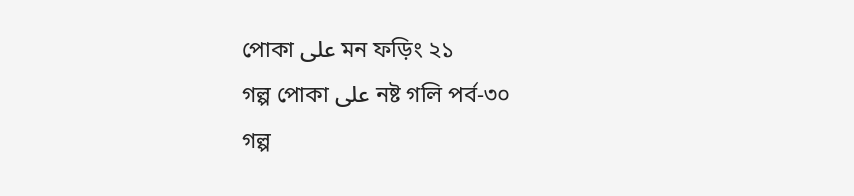পোকা على মন ফড়িং ২১
গল্প পোকা على নষ্ট গলি পর্ব-৩০
গল্প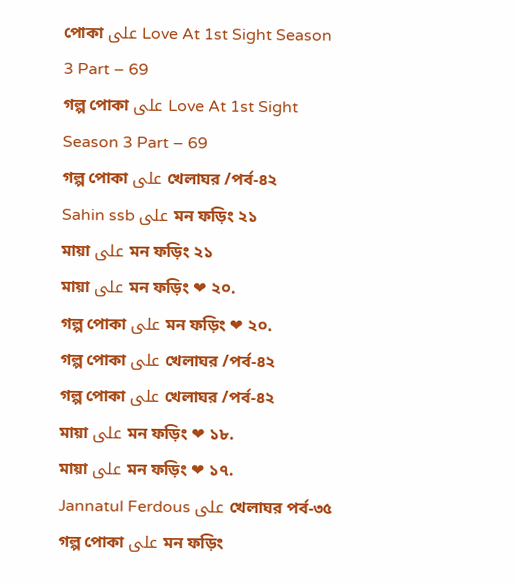পোকা على Love At 1st Sight Season 3 Part – 69
গল্প পোকা على Love At 1st Sight Season 3 Part – 69
গল্প পোকা على খেলাঘর /পর্ব-৪২
Sahin ssb على মন ফড়িং ২১
মায়া على মন ফড়িং ২১
মায়া على মন ফড়িং ❤ ২০.
গল্প পোকা على মন ফড়িং ❤ ২০.
গল্প পোকা على খেলাঘর /পর্ব-৪২
গল্প পোকা على খেলাঘর /পর্ব-৪২
মায়া على মন ফড়িং ❤ ১৮.
মায়া على মন ফড়িং ❤ ১৭.
Jannatul Ferdous على খেলাঘর পর্ব-৩৫
গল্প পোকা على মন ফড়িং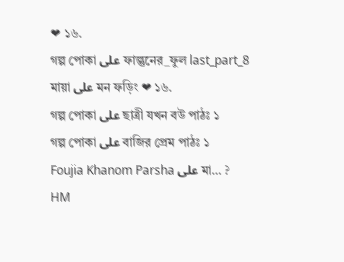❤ ১৬.
গল্প পোকা على ফাল্গুনের_ফুল last_part_8
মায়া على মন ফড়িং ❤ ১৬.
গল্প পোকা على ছাত্রী যখন বউ পাঠঃ ১
গল্প পোকা على বাজির প্রেম পাঠঃ ১
Foujia Khanom Parsha على মা… ?
HM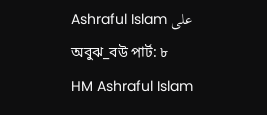Ashraful Islam على অবুঝ_বউ পার্ট: ৮
HM Ashraful Islam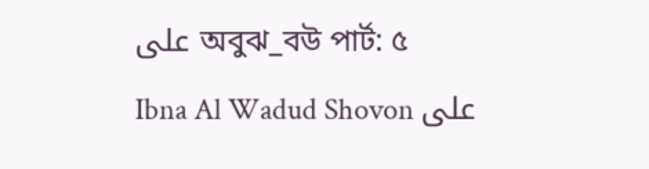على অবুঝ_বউ পার্ট: ৫
Ibna Al Wadud Shovon على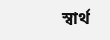স্বার্থ